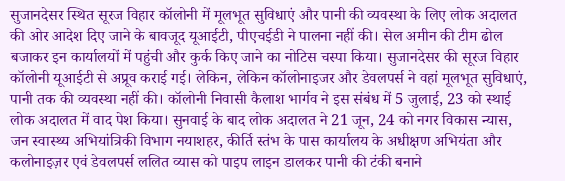सुजानदेसर स्थित सूरज विहार कॉलोनी में मूलभूत सुविधाएं और पानी की व्यवस्था के लिए लोक अदालत की ओर आदेश दिए जाने के बावजूद यूआईटी, पीएचईडी ने पालना नहीं की। सेल अमीन की टीम ढोल बजाकर इन कार्यालयों में पहुंची और कुर्क किए जाने का नोटिस चस्पा किया। सुजानदेसर की सूरज विहार कॉलोनी यूआईटी से अप्रूव कराई गई। लेकिन, लेकिन कॉलोनाइजर और डेवलपर्स ने वहां मूलभूत सुविधाएं, पानी तक की व्यवस्था नहीं की। कॉलोनी निवासी कैलाश भार्गव ने इस संबंध में 5 जुलाई, 23 को स्थाई लोक अदालत में वाद पेश किया। सुनवाई के बाद लोक अदालत ने 21 जून, 24 को नगर विकास न्यास, जन स्वास्थ्य अभियांत्रिकी विभाग नयाशहर, कीर्ति स्तंभ के पास कार्यालय के अधीक्षण अभियंता और कलोनाइज़र एवं डेवलपर्स ललित व्यास को पाइप लाइन डालकर पानी की टंकी बनाने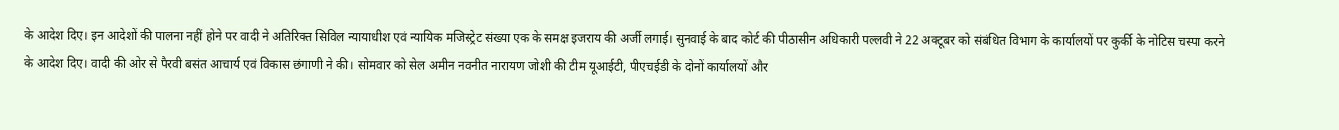के आदेश दिए। इन आदेशों की पालना नहीं होने पर वादी ने अतिरिक्त सिविल न्यायाधीश एवं न्यायिक मजिस्ट्रेट संख्या एक के समक्ष इजराय की अर्जी लगाई। सुनवाई के बाद कोर्ट की पीठासीन अधिकारी पल्लवी ने 22 अक्टूबर को संबंधित विभाग के कार्यालयों पर कुर्की के नोटिस चस्पा करने के आदेश दिए। वादी की ओर से पैरवी बसंत आचार्य एवं विकास छंगाणी ने की। सोमवार को सेल अमीन नवनीत नारायण जोशी की टीम यूआईटी, पीएचईडी के दोनों कार्यालयों और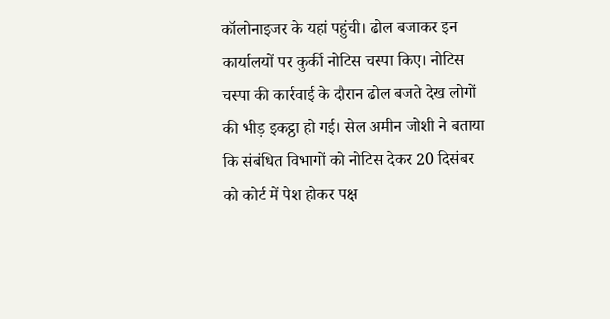कॉलोनाइजर के यहां पहुंची। ढोल बजाकर इन कार्यालयों पर कुर्की नोटिस चस्पा किए। नोटिस चस्पा की कार्रवाई के दौरान ढोल बजते देख लोगों की भीड़ इकट्ठा हो गई। सेल अमीन जोशी ने बताया कि संबंधित विभागों को नोटिस देकर 20 दिसंबर को कोर्ट में पेश होकर पक्ष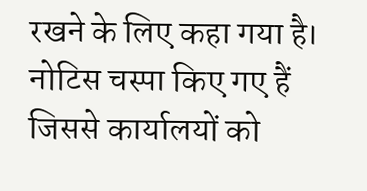रखने के लिए कहा गया है। नोटिस चस्पा किए गए हैं जिससे कार्यालयों को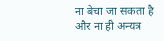ना बेचा जा सकता है और ना ही अन्यत्र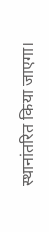स्थानांतरित किया जाएगा।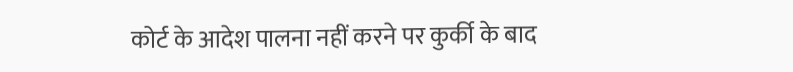कोर्ट के आदेश पालना नहीं करने पर कुर्की के बाद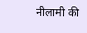नीलामी की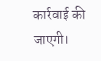कार्रवाई की जाएगी।